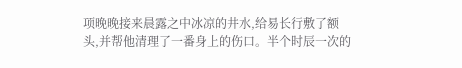项晚晚接来晨露之中冰凉的井水,给易长行敷了额头,并帮他清理了一番身上的伤口。半个时辰一次的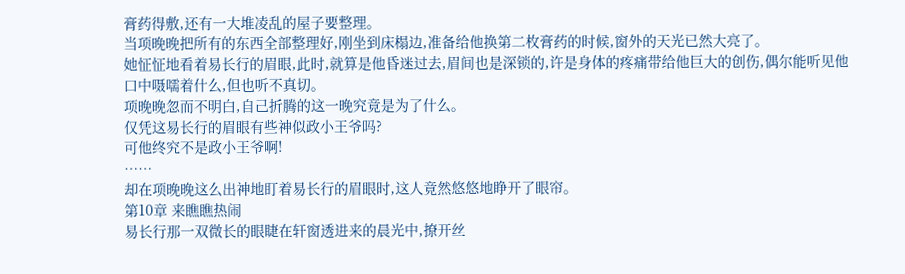膏药得敷,还有一大堆凌乱的屋子要整理。
当项晚晚把所有的东西全部整理好,刚坐到床榻边,准备给他换第二枚膏药的时候,窗外的天光已然大亮了。
她怔怔地看着易长行的眉眼,此时,就算是他昏迷过去,眉间也是深锁的,许是身体的疼痛带给他巨大的创伤,偶尔能听见他口中嗫嚅着什么,但也听不真切。
项晚晚忽而不明白,自己折腾的这一晚究竟是为了什么。
仅凭这易长行的眉眼有些神似政小王爷吗?
可他终究不是政小王爷啊!
……
却在项晚晚这么出神地盯着易长行的眉眼时,这人竟然悠悠地睁开了眼帘。
第10章 来瞧瞧热闹
易长行那一双微长的眼睫在轩窗透进来的晨光中,撩开丝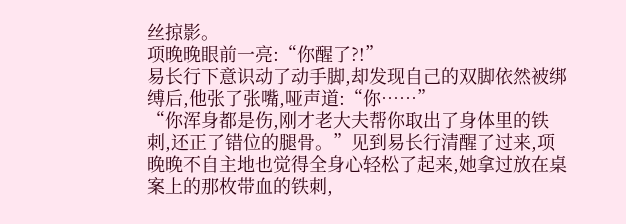丝掠影。
项晚晚眼前一亮:“你醒了?!”
易长行下意识动了动手脚,却发现自己的双脚依然被绑缚后,他张了张嘴,哑声道:“你……”
“你浑身都是伤,刚才老大夫帮你取出了身体里的铁刺,还正了错位的腿骨。”见到易长行清醒了过来,项晚晚不自主地也觉得全身心轻松了起来,她拿过放在桌案上的那枚带血的铁刺,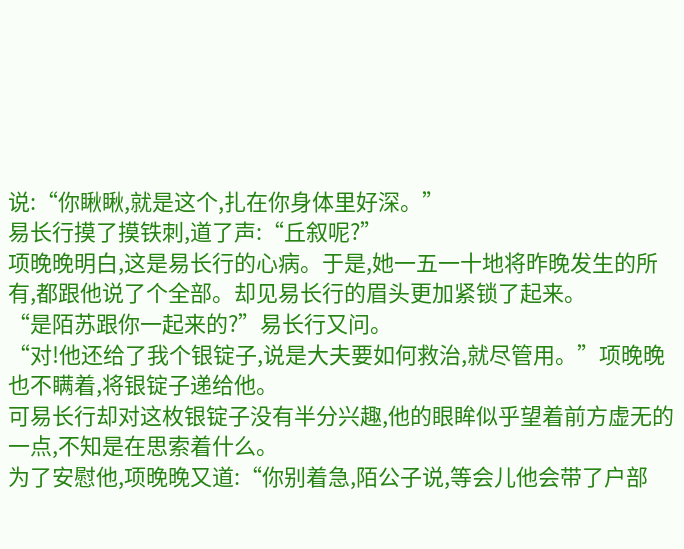说:“你瞅瞅,就是这个,扎在你身体里好深。”
易长行摸了摸铁刺,道了声:“丘叙呢?”
项晚晚明白,这是易长行的心病。于是,她一五一十地将昨晚发生的所有,都跟他说了个全部。却见易长行的眉头更加紧锁了起来。
“是陌苏跟你一起来的?”易长行又问。
“对!他还给了我个银锭子,说是大夫要如何救治,就尽管用。”项晚晚也不瞒着,将银锭子递给他。
可易长行却对这枚银锭子没有半分兴趣,他的眼眸似乎望着前方虚无的一点,不知是在思索着什么。
为了安慰他,项晚晚又道:“你别着急,陌公子说,等会儿他会带了户部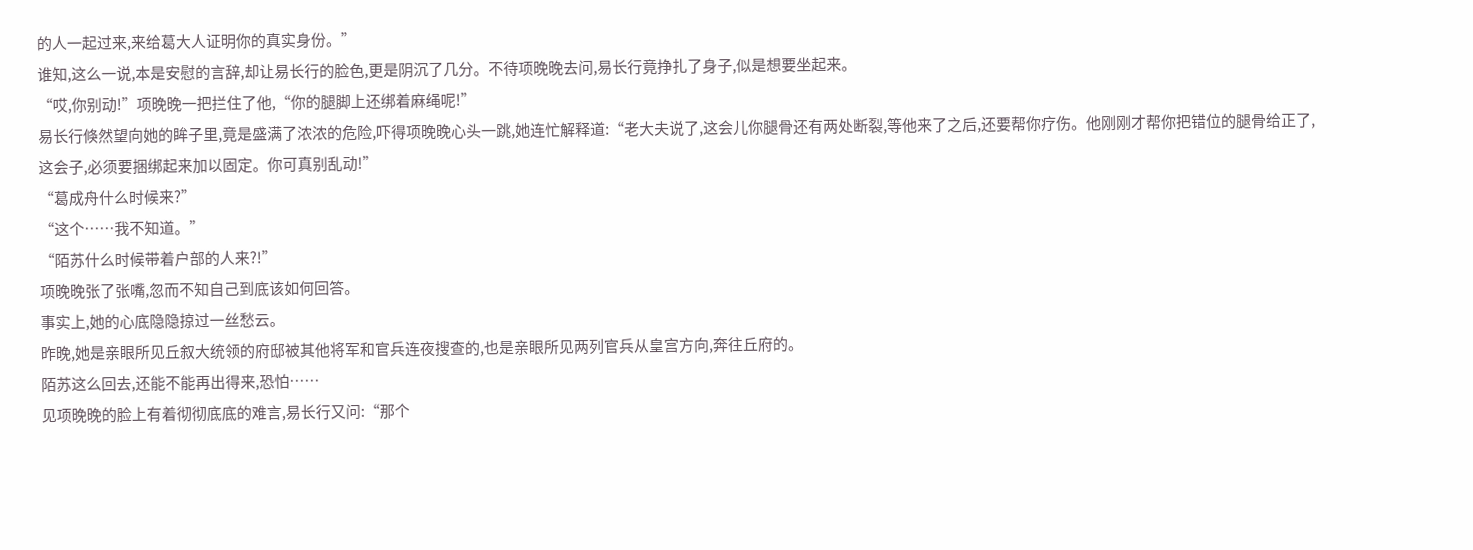的人一起过来,来给葛大人证明你的真实身份。”
谁知,这么一说,本是安慰的言辞,却让易长行的脸色,更是阴沉了几分。不待项晚晚去问,易长行竟挣扎了身子,似是想要坐起来。
“哎,你别动!”项晚晚一把拦住了他,“你的腿脚上还绑着麻绳呢!”
易长行倏然望向她的眸子里,竟是盛满了浓浓的危险,吓得项晚晚心头一跳,她连忙解释道:“老大夫说了,这会儿你腿骨还有两处断裂,等他来了之后,还要帮你疗伤。他刚刚才帮你把错位的腿骨给正了,这会子,必须要捆绑起来加以固定。你可真别乱动!”
“葛成舟什么时候来?”
“这个……我不知道。”
“陌苏什么时候带着户部的人来?!”
项晚晚张了张嘴,忽而不知自己到底该如何回答。
事实上,她的心底隐隐掠过一丝愁云。
昨晚,她是亲眼所见丘叙大统领的府邸被其他将军和官兵连夜搜查的,也是亲眼所见两列官兵从皇宫方向,奔往丘府的。
陌苏这么回去,还能不能再出得来,恐怕……
见项晚晚的脸上有着彻彻底底的难言,易长行又问:“那个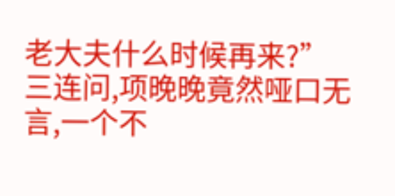老大夫什么时候再来?”
三连问,项晚晚竟然哑口无言,一个不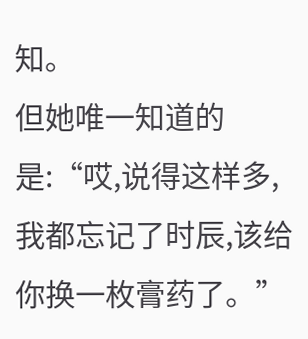知。
但她唯一知道的是:“哎,说得这样多,我都忘记了时辰,该给你换一枚膏药了。”